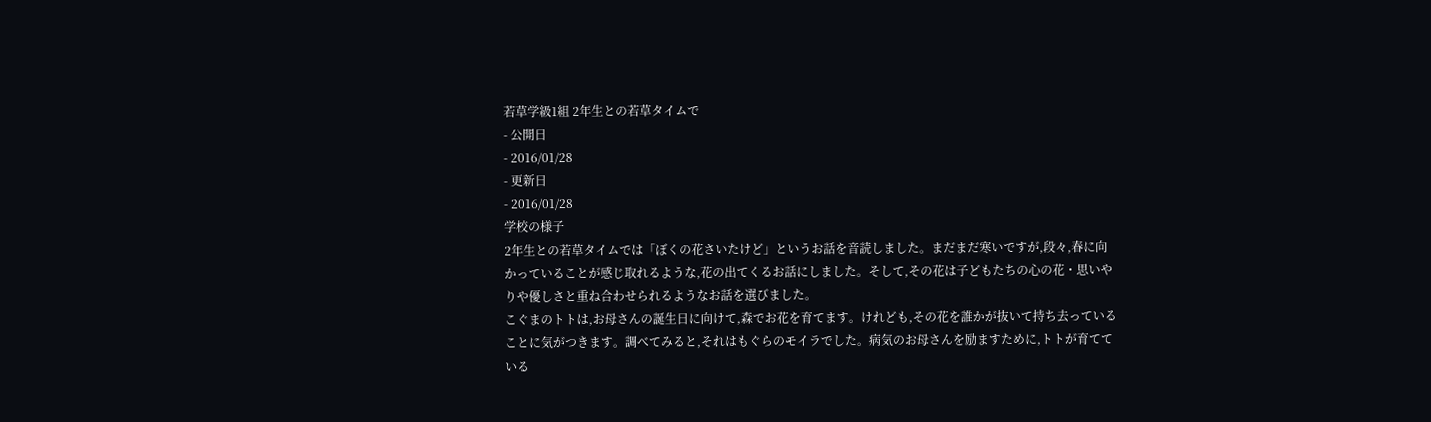若草学級1組 2年生との若草タイムで
- 公開日
- 2016/01/28
- 更新日
- 2016/01/28
学校の様子
2年生との若草タイムでは「ぼくの花さいたけど」というお話を音読しました。まだまだ寒いですが,段々,春に向かっていることが感じ取れるような,花の出てくるお話にしました。そして,その花は子どもたちの心の花・思いやりや優しさと重ね合わせられるようなお話を選びました。
こぐまのトトは,お母さんの誕生日に向けて,森でお花を育てます。けれども,その花を誰かが抜いて持ち去っていることに気がつきます。調べてみると,それはもぐらのモイラでした。病気のお母さんを励ますために,トトが育てている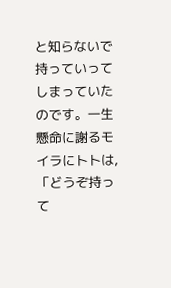と知らないで持っていってしまっていたのです。一生懸命に謝るモイラにトトは,「どうぞ持って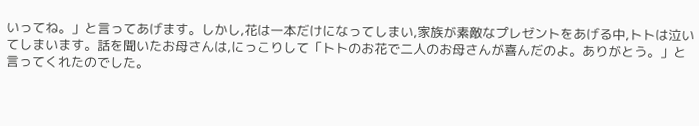いってね。」と言ってあげます。しかし,花は一本だけになってしまい,家族が素敵なプレゼントをあげる中,トトは泣いてしまいます。話を聞いたお母さんは,にっこりして「トトのお花で二人のお母さんが喜んだのよ。ありがとう。」と言ってくれたのでした。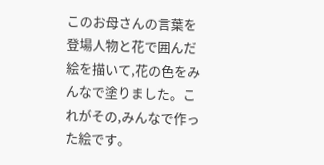このお母さんの言葉を登場人物と花で囲んだ絵を描いて,花の色をみんなで塗りました。これがその,みんなで作った絵です。